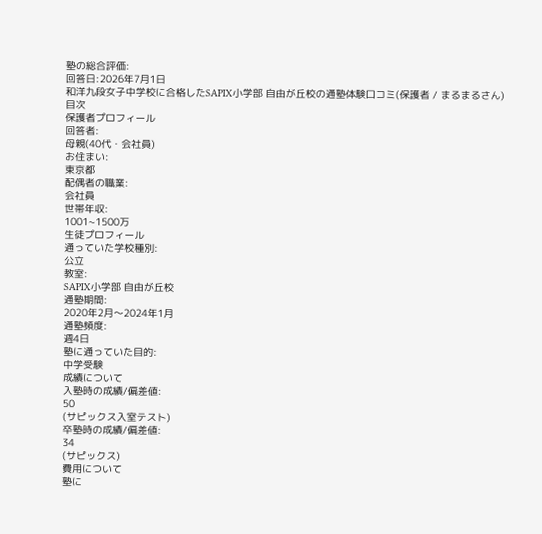塾の総合評価:
回答日:2026年7月1日
和洋九段女子中学校に合格したSAPIX小学部 自由が丘校の通塾体験口コミ(保護者 / まるまるさん)
目次
保護者プロフィール
回答者:
母親(40代・会社員)
お住まい:
東京都
配偶者の職業:
会社員
世帯年収:
1001~1500万
生徒プロフィール
通っていた学校種別:
公立
教室:
SAPIX小学部 自由が丘校
通塾期間:
2020年2月〜2024年1月
通塾頻度:
週4日
塾に通っていた目的:
中学受験
成績について
入塾時の成績/偏差値:
50
(サピックス入室テスト)
卒塾時の成績/偏差値:
34
(サピックス)
費用について
塾に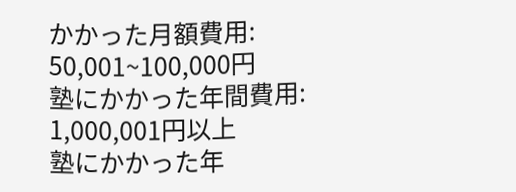かかった月額費用:
50,001~100,000円
塾にかかった年間費用:
1,000,001円以上
塾にかかった年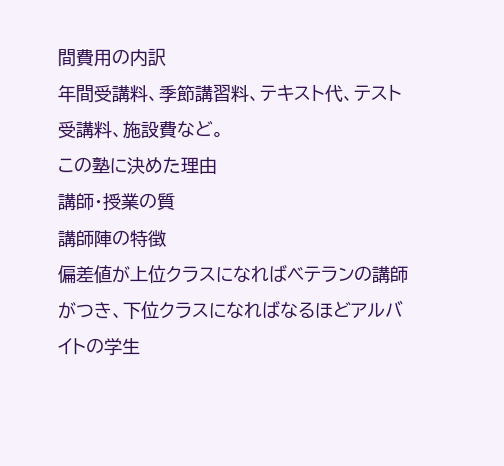間費用の内訳
年間受講料、季節講習料、テキスト代、テスト受講料、施設費など。
この塾に決めた理由
講師・授業の質
講師陣の特徴
偏差値が上位クラスになればベテランの講師がつき、下位クラスになればなるほどアルバイトの学生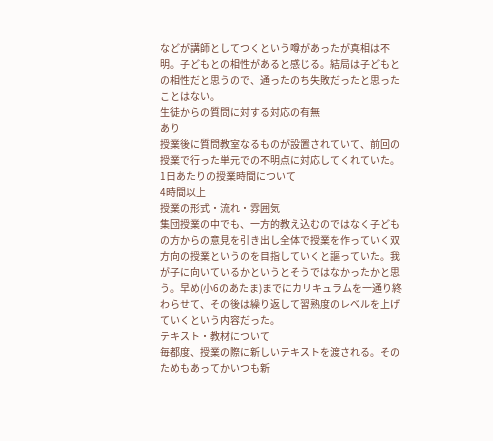などが講師としてつくという噂があったが真相は不明。子どもとの相性があると感じる。結局は子どもとの相性だと思うので、通ったのち失敗だったと思ったことはない。
生徒からの質問に対する対応の有無
あり
授業後に質問教室なるものが設置されていて、前回の授業で行った単元での不明点に対応してくれていた。
1日あたりの授業時間について
4時間以上
授業の形式・流れ・雰囲気
集団授業の中でも、一方的教え込むのではなく子どもの方からの意見を引き出し全体で授業を作っていく双方向の授業というのを目指していくと謳っていた。我が子に向いているかというとそうではなかったかと思う。早め(小6のあたま)までにカリキュラムを一通り終わらせて、その後は繰り返して習熟度のレベルを上げていくという内容だった。
テキスト・教材について
毎都度、授業の際に新しいテキストを渡される。そのためもあってかいつも新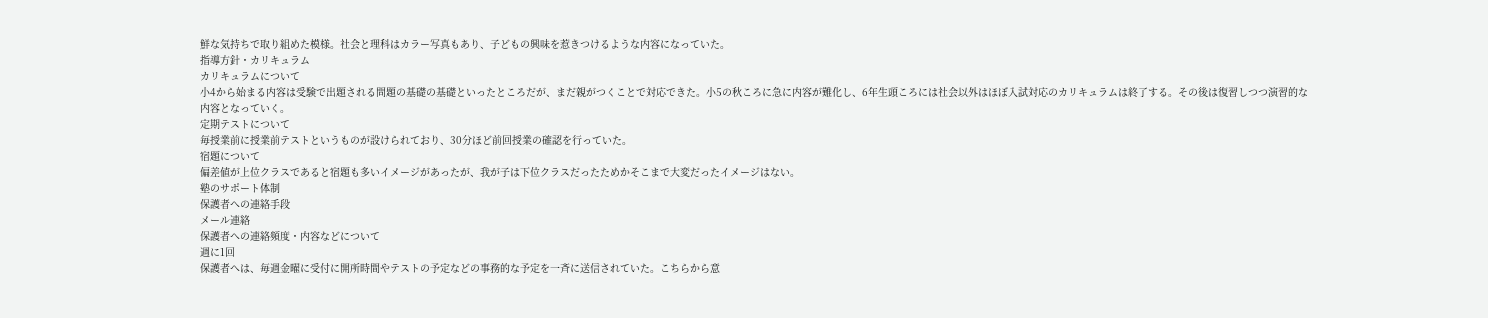鮮な気持ちで取り組めた模様。社会と理科はカラー写真もあり、子どもの興味を惹きつけるような内容になっていた。
指導方針・カリキュラム
カリキュラムについて
小4から始まる内容は受験で出題される問題の基礎の基礎といったところだが、まだ親がつくことで対応できた。小5の秋ころに急に内容が難化し、6年生頭ころには社会以外はほぼ入試対応のカリキュラムは終了する。その後は復習しつつ演習的な内容となっていく。
定期テストについて
毎授業前に授業前テストというものが設けられており、30分ほど前回授業の確認を行っていた。
宿題について
偏差値が上位クラスであると宿題も多いイメージがあったが、我が子は下位クラスだったためかそこまで大変だったイメージはない。
塾のサポート体制
保護者への連絡手段
メール連絡
保護者への連絡頻度・内容などについて
週に1回
保護者へは、毎週金曜に受付に開所時間やテストの予定などの事務的な予定を一斉に送信されていた。こちらから意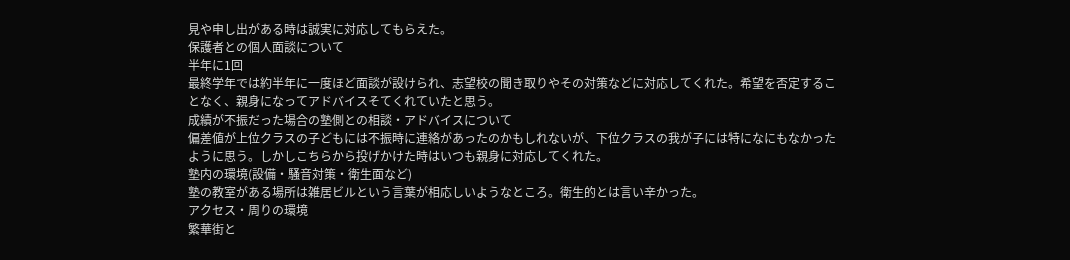見や申し出がある時は誠実に対応してもらえた。
保護者との個人面談について
半年に1回
最終学年では約半年に一度ほど面談が設けられ、志望校の聞き取りやその対策などに対応してくれた。希望を否定することなく、親身になってアドバイスそてくれていたと思う。
成績が不振だった場合の塾側との相談・アドバイスについて
偏差値が上位クラスの子どもには不振時に連絡があったのかもしれないが、下位クラスの我が子には特になにもなかったように思う。しかしこちらから投げかけた時はいつも親身に対応してくれた。
塾内の環境(設備・騒音対策・衛生面など)
塾の教室がある場所は雑居ビルという言葉が相応しいようなところ。衛生的とは言い辛かった。
アクセス・周りの環境
繁華街と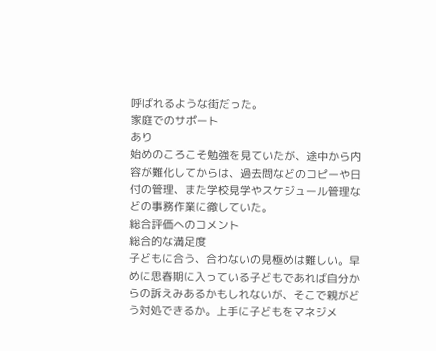呼ばれるような街だった。
家庭でのサポート
あり
始めのころこそ勉強を見ていたが、途中から内容が難化してからは、過去問などのコピーや日付の管理、また学校見学やスケジュール管理などの事務作業に徹していた。
総合評価へのコメント
総合的な満足度
子どもに合う、合わないの見極めは難しい。早めに思春期に入っている子どもであれば自分からの訴えみあるかもしれないが、そこで親がどう対処できるか。上手に子どもをマネジメ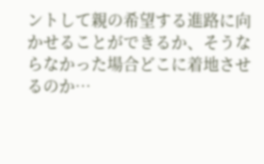ントして親の希望する進路に向かせることができるか、そうならなかった場合どこに着地させるのか…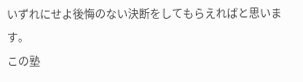いずれにせよ後悔のない決断をしてもらえればと思います。
この塾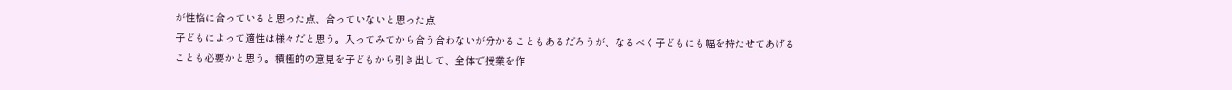が性格に合っていると思った点、合っていないと思った点
子どもによって適性は様々だと思う。入ってみてから合う合わないが分かることもあるだろうが、なるべく子どもにも幅を持たせてあげることも必要かと思う。積極的の意見を子どもから引き出して、全体で授業を作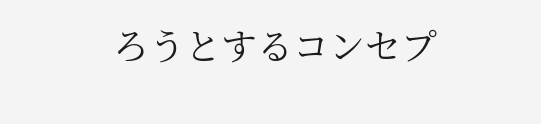ろうとするコンセプ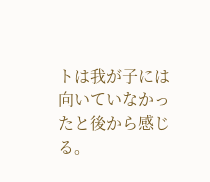トは我が子には向いていなかったと後から感じる。